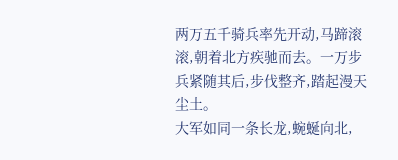两万五千骑兵率先开动,马蹄滚滚,朝着北方疾驰而去。一万步兵紧随其后,步伐整齐,踏起漫天尘土。
大军如同一条长龙,蜿蜒向北,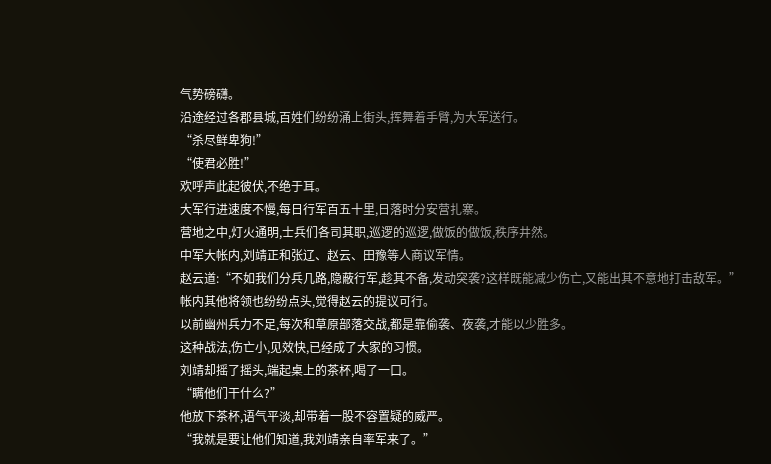气势磅礴。
沿途经过各郡县城,百姓们纷纷涌上街头,挥舞着手臂,为大军送行。
“杀尽鲜卑狗!”
“使君必胜!”
欢呼声此起彼伏,不绝于耳。
大军行进速度不慢,每日行军百五十里,日落时分安营扎寨。
营地之中,灯火通明,士兵们各司其职,巡逻的巡逻,做饭的做饭,秩序井然。
中军大帐内,刘靖正和张辽、赵云、田豫等人商议军情。
赵云道:“不如我们分兵几路,隐蔽行军,趁其不备,发动突袭?这样既能减少伤亡,又能出其不意地打击敌军。”
帐内其他将领也纷纷点头,觉得赵云的提议可行。
以前幽州兵力不足,每次和草原部落交战,都是靠偷袭、夜袭,才能以少胜多。
这种战法,伤亡小,见效快,已经成了大家的习惯。
刘靖却摇了摇头,端起桌上的茶杯,喝了一口。
“瞒他们干什么?”
他放下茶杯,语气平淡,却带着一股不容置疑的威严。
“我就是要让他们知道,我刘靖亲自率军来了。”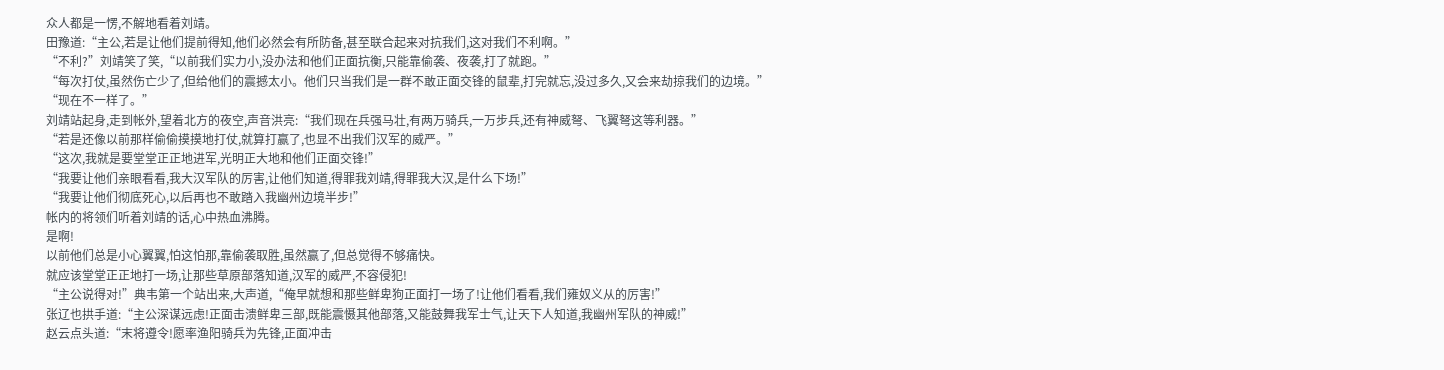众人都是一愣,不解地看着刘靖。
田豫道:“主公,若是让他们提前得知,他们必然会有所防备,甚至联合起来对抗我们,这对我们不利啊。”
“不利?”刘靖笑了笑,“以前我们实力小,没办法和他们正面抗衡,只能靠偷袭、夜袭,打了就跑。”
“每次打仗,虽然伤亡少了,但给他们的震撼太小。他们只当我们是一群不敢正面交锋的鼠辈,打完就忘,没过多久,又会来劫掠我们的边境。”
“现在不一样了。”
刘靖站起身,走到帐外,望着北方的夜空,声音洪亮:“我们现在兵强马壮,有两万骑兵,一万步兵,还有神威弩、飞翼弩这等利器。”
“若是还像以前那样偷偷摸摸地打仗,就算打赢了,也显不出我们汉军的威严。”
“这次,我就是要堂堂正正地进军,光明正大地和他们正面交锋!”
“我要让他们亲眼看看,我大汉军队的厉害,让他们知道,得罪我刘靖,得罪我大汉,是什么下场!”
“我要让他们彻底死心,以后再也不敢踏入我幽州边境半步!”
帐内的将领们听着刘靖的话,心中热血沸腾。
是啊!
以前他们总是小心翼翼,怕这怕那,靠偷袭取胜,虽然赢了,但总觉得不够痛快。
就应该堂堂正正地打一场,让那些草原部落知道,汉军的威严,不容侵犯!
“主公说得对!”典韦第一个站出来,大声道,“俺早就想和那些鲜卑狗正面打一场了!让他们看看,我们雍奴义从的厉害!”
张辽也拱手道:“主公深谋远虑!正面击溃鲜卑三部,既能震慑其他部落,又能鼓舞我军士气,让天下人知道,我幽州军队的神威!”
赵云点头道:“末将遵令!愿率渔阳骑兵为先锋,正面冲击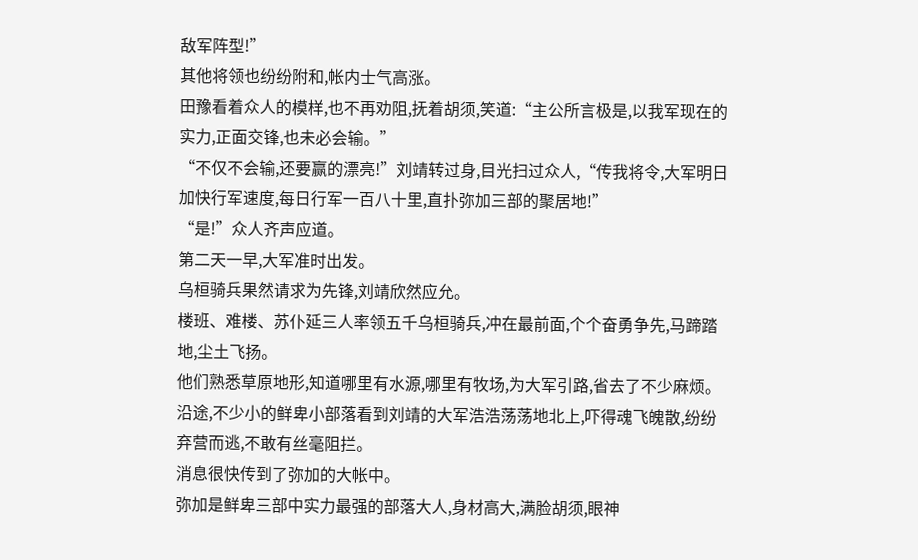敌军阵型!”
其他将领也纷纷附和,帐内士气高涨。
田豫看着众人的模样,也不再劝阻,抚着胡须,笑道:“主公所言极是,以我军现在的实力,正面交锋,也未必会输。”
“不仅不会输,还要赢的漂亮!”刘靖转过身,目光扫过众人,“传我将令,大军明日加快行军速度,每日行军一百八十里,直扑弥加三部的聚居地!”
“是!”众人齐声应道。
第二天一早,大军准时出发。
乌桓骑兵果然请求为先锋,刘靖欣然应允。
楼班、难楼、苏仆延三人率领五千乌桓骑兵,冲在最前面,个个奋勇争先,马蹄踏地,尘土飞扬。
他们熟悉草原地形,知道哪里有水源,哪里有牧场,为大军引路,省去了不少麻烦。
沿途,不少小的鲜卑小部落看到刘靖的大军浩浩荡荡地北上,吓得魂飞魄散,纷纷弃营而逃,不敢有丝毫阻拦。
消息很快传到了弥加的大帐中。
弥加是鲜卑三部中实力最强的部落大人,身材高大,满脸胡须,眼神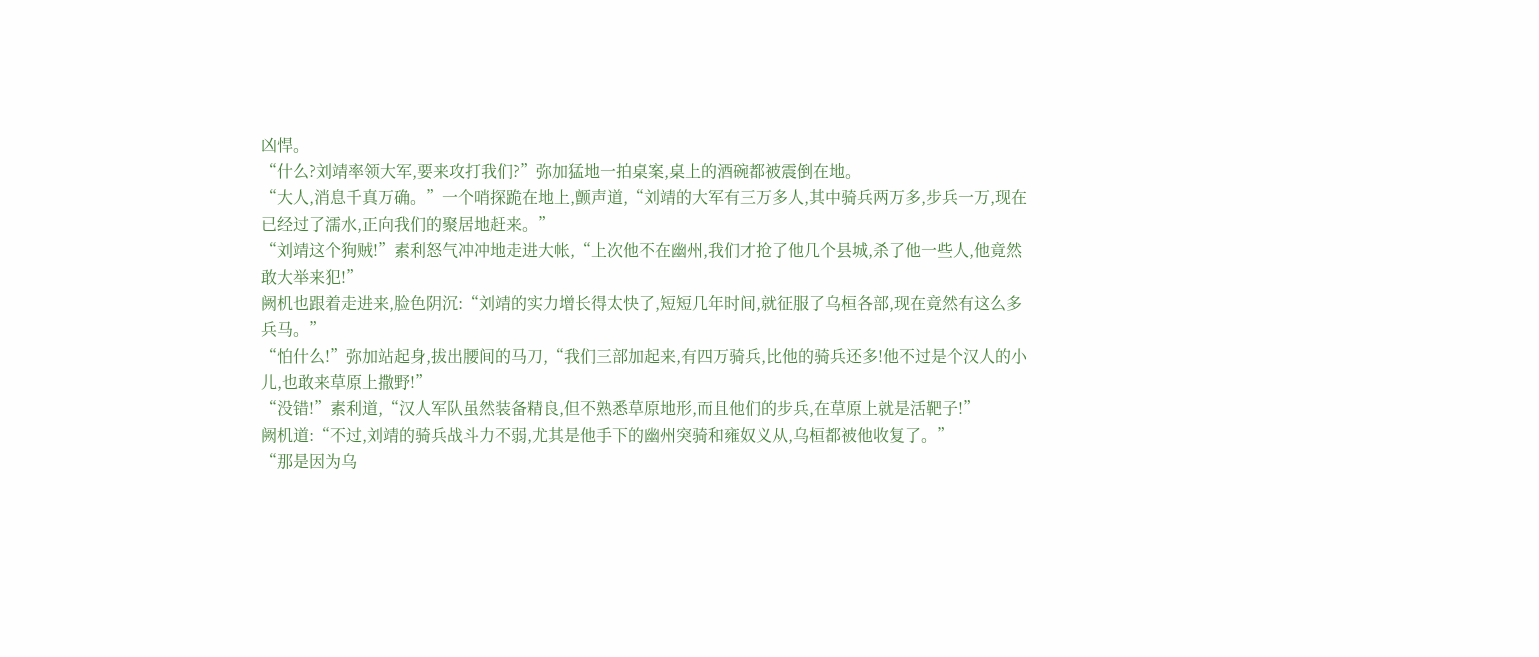凶悍。
“什么?刘靖率领大军,要来攻打我们?”弥加猛地一拍桌案,桌上的酒碗都被震倒在地。
“大人,消息千真万确。”一个哨探跪在地上,颤声道,“刘靖的大军有三万多人,其中骑兵两万多,步兵一万,现在已经过了濡水,正向我们的聚居地赶来。”
“刘靖这个狗贼!”素利怒气冲冲地走进大帐,“上次他不在幽州,我们才抢了他几个县城,杀了他一些人,他竟然敢大举来犯!”
阙机也跟着走进来,脸色阴沉:“刘靖的实力增长得太快了,短短几年时间,就征服了乌桓各部,现在竟然有这么多兵马。”
“怕什么!”弥加站起身,拔出腰间的马刀,“我们三部加起来,有四万骑兵,比他的骑兵还多!他不过是个汉人的小儿,也敢来草原上撒野!”
“没错!”素利道,“汉人军队虽然装备精良,但不熟悉草原地形,而且他们的步兵,在草原上就是活靶子!”
阙机道:“不过,刘靖的骑兵战斗力不弱,尤其是他手下的幽州突骑和雍奴义从,乌桓都被他收复了。”
“那是因为乌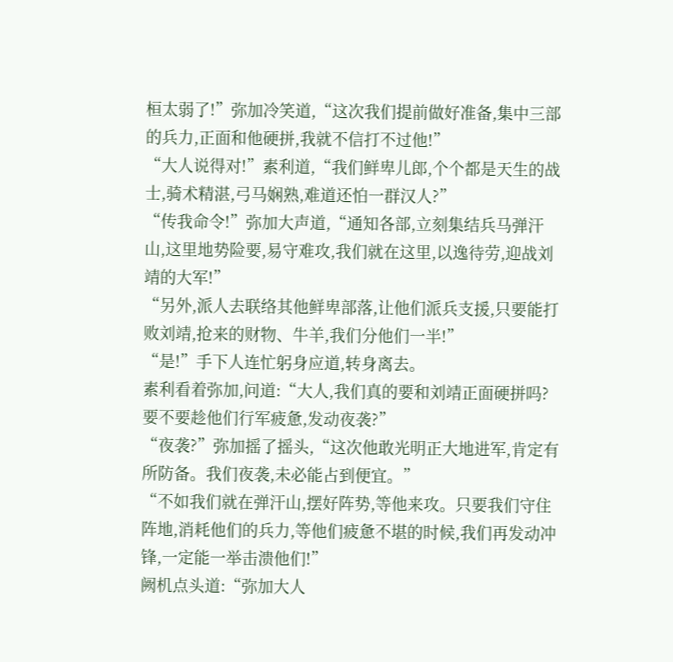桓太弱了!”弥加冷笑道,“这次我们提前做好准备,集中三部的兵力,正面和他硬拼,我就不信打不过他!”
“大人说得对!”素利道,“我们鲜卑儿郎,个个都是天生的战士,骑术精湛,弓马娴熟,难道还怕一群汉人?”
“传我命令!”弥加大声道,“通知各部,立刻集结兵马弹汗山,这里地势险要,易守难攻,我们就在这里,以逸待劳,迎战刘靖的大军!”
“另外,派人去联络其他鲜卑部落,让他们派兵支援,只要能打败刘靖,抢来的财物、牛羊,我们分他们一半!”
“是!”手下人连忙躬身应道,转身离去。
素利看着弥加,问道:“大人,我们真的要和刘靖正面硬拼吗?要不要趁他们行军疲惫,发动夜袭?”
“夜袭?”弥加摇了摇头,“这次他敢光明正大地进军,肯定有所防备。我们夜袭,未必能占到便宜。”
“不如我们就在弹汗山,摆好阵势,等他来攻。只要我们守住阵地,消耗他们的兵力,等他们疲惫不堪的时候,我们再发动冲锋,一定能一举击溃他们!”
阙机点头道:“弥加大人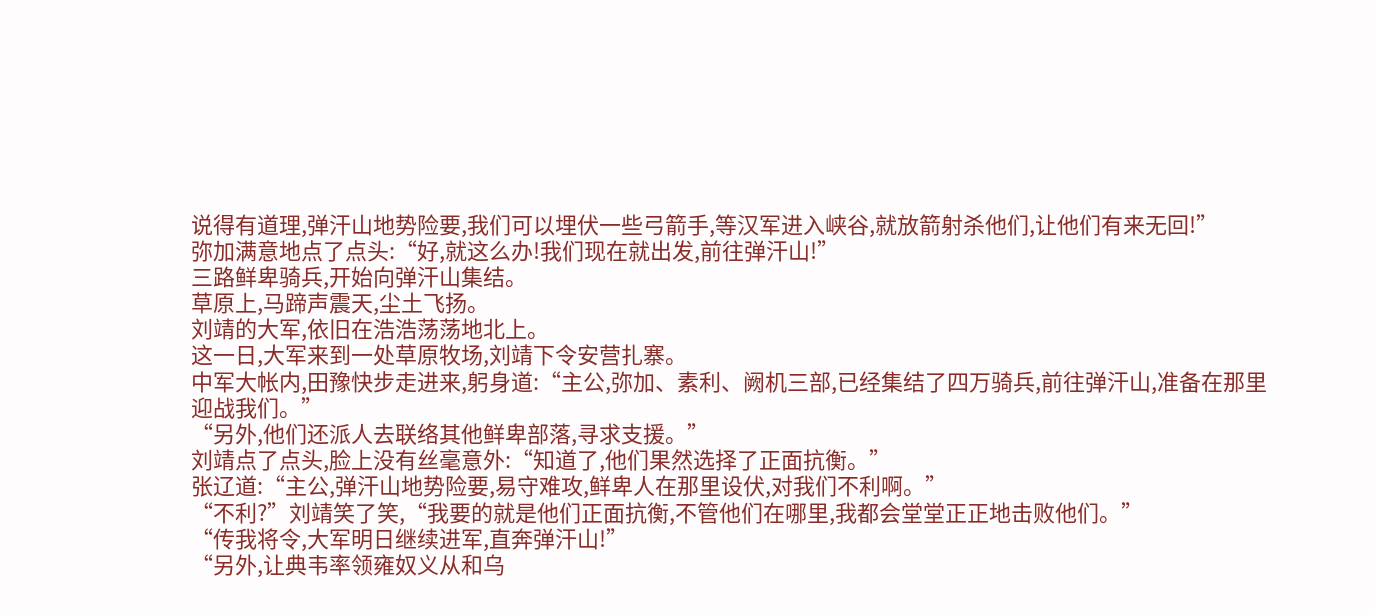说得有道理,弹汗山地势险要,我们可以埋伏一些弓箭手,等汉军进入峡谷,就放箭射杀他们,让他们有来无回!”
弥加满意地点了点头:“好,就这么办!我们现在就出发,前往弹汗山!”
三路鲜卑骑兵,开始向弹汗山集结。
草原上,马蹄声震天,尘土飞扬。
刘靖的大军,依旧在浩浩荡荡地北上。
这一日,大军来到一处草原牧场,刘靖下令安营扎寨。
中军大帐内,田豫快步走进来,躬身道:“主公,弥加、素利、阙机三部,已经集结了四万骑兵,前往弹汗山,准备在那里迎战我们。”
“另外,他们还派人去联络其他鲜卑部落,寻求支援。”
刘靖点了点头,脸上没有丝毫意外:“知道了,他们果然选择了正面抗衡。”
张辽道:“主公,弹汗山地势险要,易守难攻,鲜卑人在那里设伏,对我们不利啊。”
“不利?”刘靖笑了笑,“我要的就是他们正面抗衡,不管他们在哪里,我都会堂堂正正地击败他们。”
“传我将令,大军明日继续进军,直奔弹汗山!”
“另外,让典韦率领雍奴义从和乌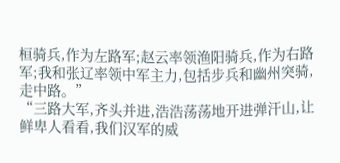桓骑兵,作为左路军;赵云率领渔阳骑兵,作为右路军;我和张辽率领中军主力,包括步兵和幽州突骑,走中路。”
“三路大军,齐头并进,浩浩荡荡地开进弹汗山,让鲜卑人看看,我们汉军的威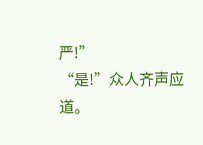严!”
“是!”众人齐声应道。